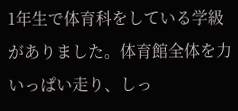1年生で体育科をしている学級がありました。体育館全体を力いっぱい走り、しっ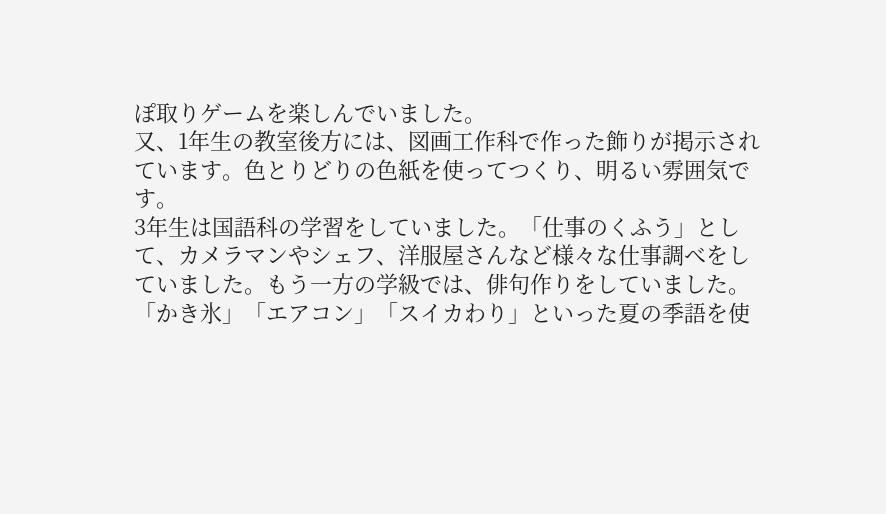ぽ取りゲームを楽しんでいました。
又、1年生の教室後方には、図画工作科で作った飾りが掲示されています。色とりどりの色紙を使ってつくり、明るい雰囲気です。
3年生は国語科の学習をしていました。「仕事のくふう」として、カメラマンやシェフ、洋服屋さんなど様々な仕事調べをしていました。もう一方の学級では、俳句作りをしていました。「かき氷」「エアコン」「スイカわり」といった夏の季語を使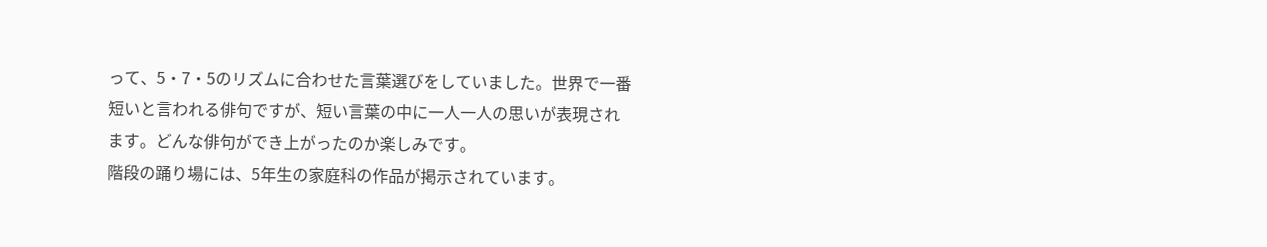って、5・7・5のリズムに合わせた言葉選びをしていました。世界で一番短いと言われる俳句ですが、短い言葉の中に一人一人の思いが表現されます。どんな俳句ができ上がったのか楽しみです。
階段の踊り場には、5年生の家庭科の作品が掲示されています。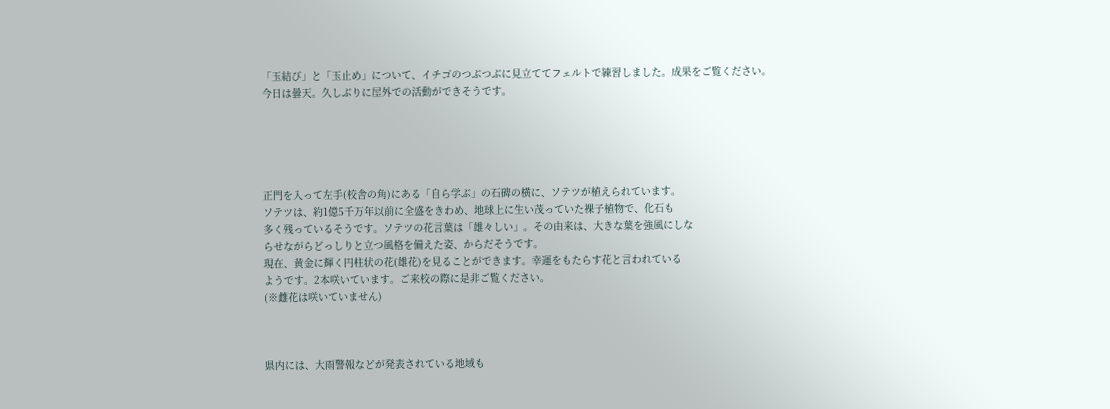「玉結び」と「玉止め」について、イチゴのつぶつぶに見立ててフェルトで練習しました。成果をご覧ください。
今日は曇天。久しぶりに屋外での活動ができそうです。





正門を入って左手(校舎の角)にある「自ら学ぶ」の石碑の横に、ソテツが植えられています。
ソテツは、約1億5千万年以前に全盛をきわめ、地球上に生い茂っていた裸子植物で、化石も
多く残っているそうです。ソテツの花言葉は「雄々しい」。その由来は、大きな葉を強風にしな
らせながらどっしりと立つ風格を備えた姿、からだそうです。
現在、黄金に輝く円柱状の花(雄花)を見ることができます。幸運をもたらす花と言われている
ようです。2本咲いています。ご来校の際に是非ご覧ください。
(※雌花は咲いていません)



県内には、大雨警報などが発表されている地域も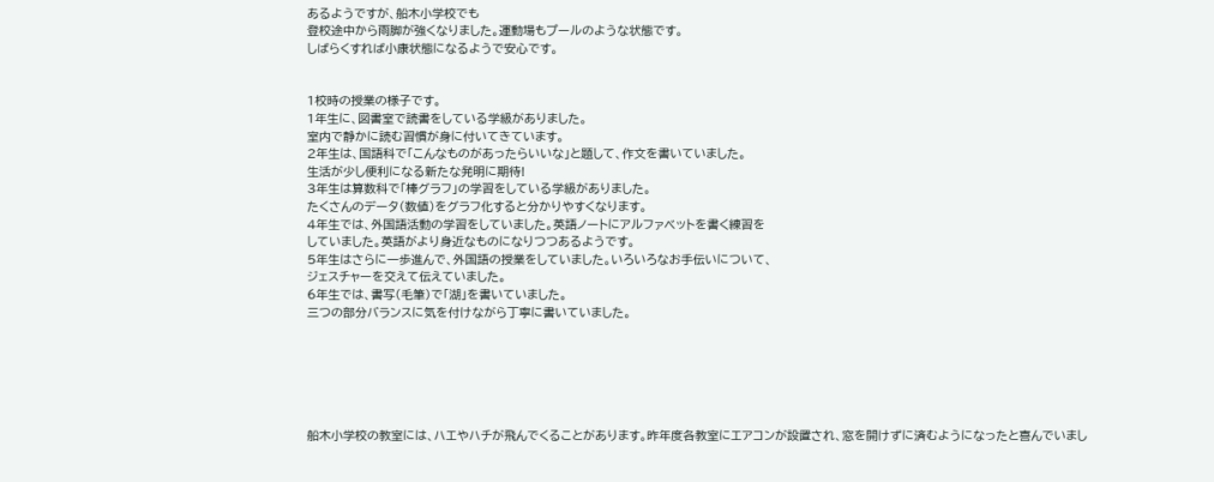あるようですが、船木小学校でも
登校途中から雨脚が強くなりました。運動場もプールのような状態です。
しばらくすれば小康状態になるようで安心です。


1校時の授業の様子です。
1年生に、図書室で読書をしている学級がありました。
室内で静かに読む習慣が身に付いてきています。
2年生は、国語科で「こんなものがあったらいいな」と題して、作文を書いていました。
生活が少し便利になる新たな発明に期待!
3年生は算数科で「棒グラフ」の学習をしている学級がありました。
たくさんのデータ(数値)をグラフ化すると分かりやすくなります。
4年生では、外国語活動の学習をしていました。英語ノートにアルファベットを書く練習を
していました。英語がより身近なものになりつつあるようです。
5年生はさらに一歩進んで、外国語の授業をしていました。いろいろなお手伝いについて、
ジェスチャーを交えて伝えていました。
6年生では、書写(毛筆)で「湖」を書いていました。
三つの部分バランスに気を付けながら丁寧に書いていました。






船木小学校の教室には、ハエやハチが飛んでくることがあります。昨年度各教室にエアコンが設置され、窓を開けずに済むようになったと喜んでいまし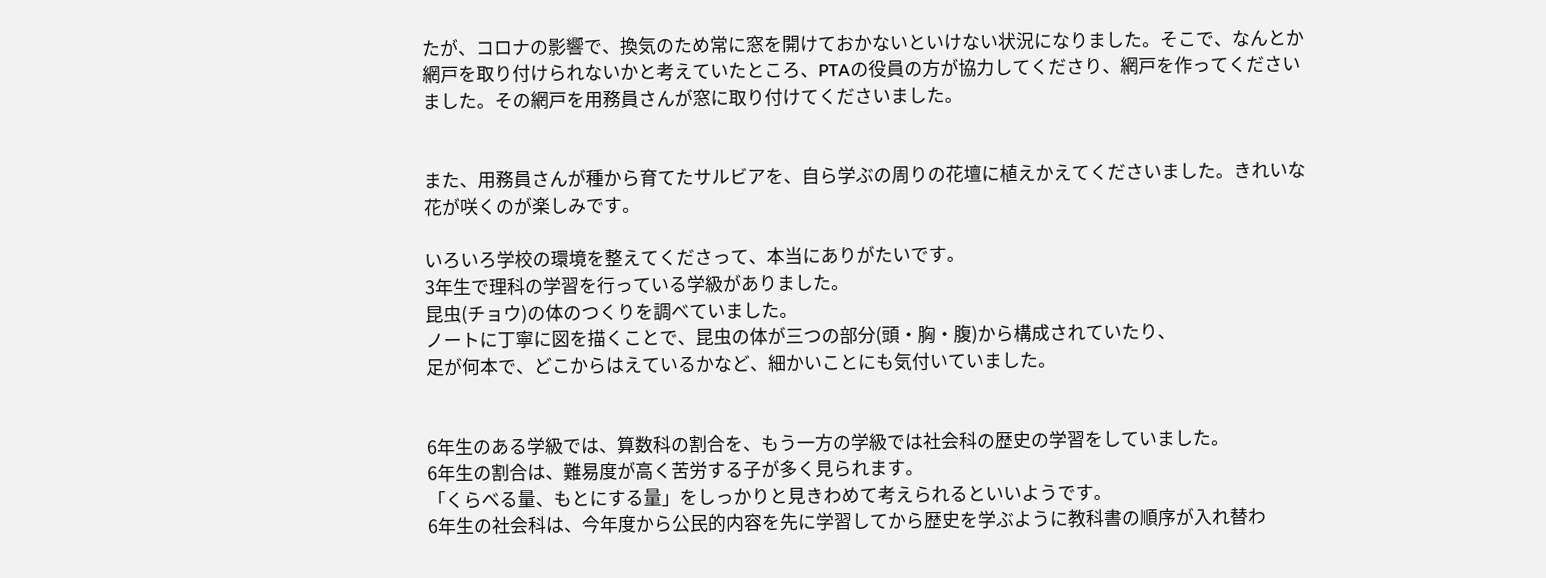たが、コロナの影響で、換気のため常に窓を開けておかないといけない状況になりました。そこで、なんとか網戸を取り付けられないかと考えていたところ、PTAの役員の方が協力してくださり、網戸を作ってくださいました。その網戸を用務員さんが窓に取り付けてくださいました。


また、用務員さんが種から育てたサルビアを、自ら学ぶの周りの花壇に植えかえてくださいました。きれいな花が咲くのが楽しみです。

いろいろ学校の環境を整えてくださって、本当にありがたいです。
3年生で理科の学習を行っている学級がありました。
昆虫(チョウ)の体のつくりを調べていました。
ノートに丁寧に図を描くことで、昆虫の体が三つの部分(頭・胸・腹)から構成されていたり、
足が何本で、どこからはえているかなど、細かいことにも気付いていました。


6年生のある学級では、算数科の割合を、もう一方の学級では社会科の歴史の学習をしていました。
6年生の割合は、難易度が高く苦労する子が多く見られます。
「くらべる量、もとにする量」をしっかりと見きわめて考えられるといいようです。
6年生の社会科は、今年度から公民的内容を先に学習してから歴史を学ぶように教科書の順序が入れ替わ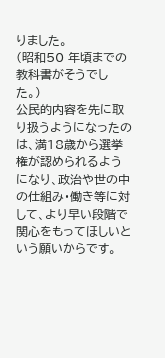りました。
(昭和50 年頃までの教科書がそうでした。)
公民的内容を先に取り扱うようになったのは、満18歳から選挙権が認められるようになり、政治や世の中の仕組み・働き等に対して、より早い段階で関心をもってほしいという願いからです。